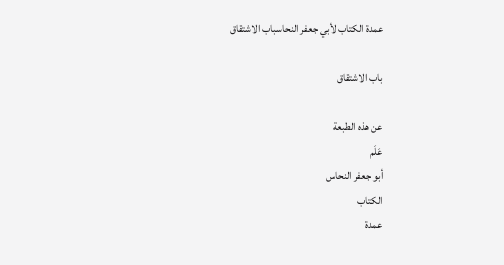عمدة الكتاب لأبي جعفر النحاسباب الاشتقاق

باب الاشتقاق

عن هذه الطبعة
عَلَم
أبو جعفر النحاس
الكتاب
عمدة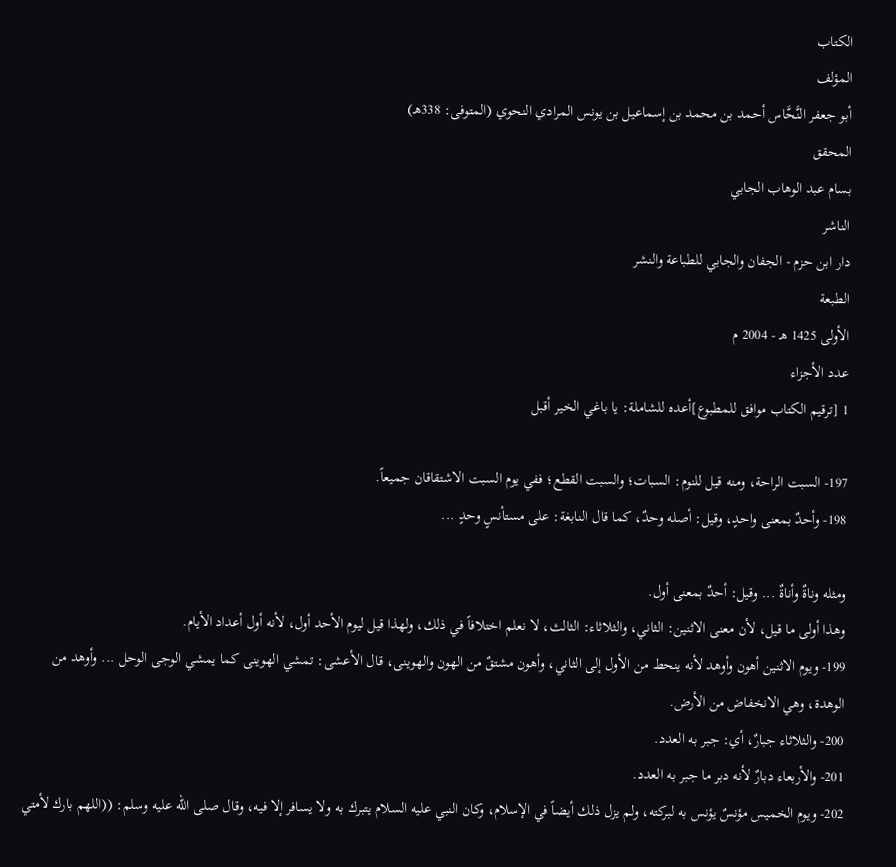الكتاب
المؤلف
أبو جعفر النَّحَّاس أحمد بن محمد بن إسماعيل بن يونس المرادي النحوي (المتوفى: 338هـ)
المحقق
بسام عبد الوهاب الجابي
الناشر
دار ابن حزم - الجفان والجابي للطباعة والنشر
الطبعة
الأولى 1425 هـ - 2004 م
عدد الأجزاء
1 [ترقيم الكتاب موافق للمطبوع]أعده للشاملة: يا باغي الخير أقبل

197- السبت الراحة، ومنه قيل للنوم: السبات؛ والسبت القطع؛ ففي يوم السبت الاشتقاقان جميعاً.
198- وأحدٌ بمعنى واحدٍ، وقيل: أصله وحدٌ، كما قال النابغة: على مستأنسٍ وحدٍ ...

ومثله وناةٌ وأناةٌ ... وقيل: أحدٌ بمعنى أول.
وهذا أولى ما قيل، لأن معنى الاثنين: الثاني، والثلاثاء: الثالث، لا نعلم اختلافاً في ذلك، ولهذا قيل ليوم الأحد أول، لأنه أول أعداد الأيام.
199- ويوم الاثنين أهون وأوهد لأنه ينحط من الأول إلى الثاني، وأهون مشتقٌ من الهون والهوينى، قال الأعشى: تمشي الهوينى كما يمشي الوجى الوحل ... وأوهد من الوهدة، وهي الانخفاض من الأرض.
200- والثلاثاء جبارٌ، أي: جبر به العدد.
201- والأربعاء دبارٌ لأنه دبر ما جبر به العدد.
202- ويوم الخميس مؤنسٌ يؤنس به لبركته، ولم يزل ذلك أيضاً في الإسلام، وكان النبي عليه السلام يتبرك به ولا يسافر إلا فيه، وقال صلى الله عليه وسلم: ((اللهم بارك لأمتي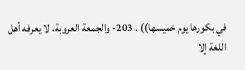في بكورها يوم خميسها)) . 203- والجمعة العروبة، لا يعرفه أهل اللغة إلا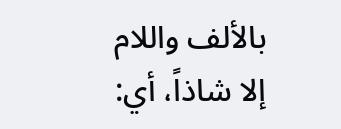بالألف واللام إلا شاذاً، أي: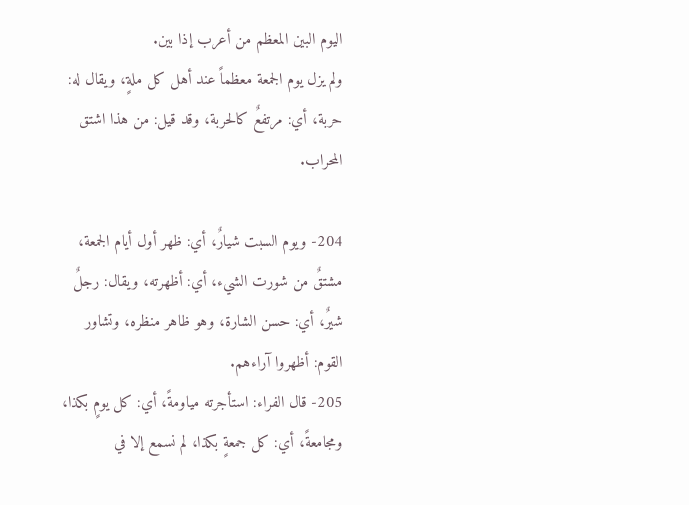اليوم البين المعظم من أعرب إذا بين.
ولم يزل يوم الجمعة معظماً عند أهل كل ملةٍ، ويقال له: حربة، أي: مرتفعٌ كالحربة، وقد قيل: من هذا اشتق المحراب.

204- ويوم السبت شيارٌ، أي: ظهر أول أيام الجمعة، مشتقٌ من شورت الشيء، أي: أظهرته، ويقال: رجلٌ شيرٌ، أي: حسن الشارة، وهو ظاهر منظره، وتشاور القوم: أظهروا آراءهم.
205- قال الفراء: استأجرته مياومةً، أي: كل يومٍ بكذا، ومجامعةً، أي: كل جمعةٍ بكذا، لم نسمع إلا في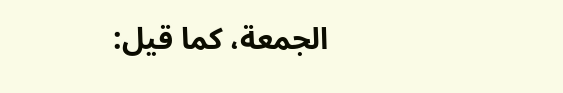الجمعة، كما قيل: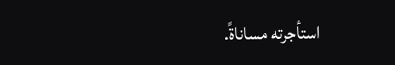استأجرته مساناةً.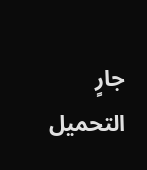جارٍ التحميل